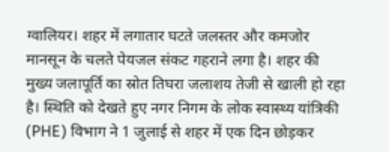ग्वालियर। शहर में लगातार घटते जलस्तर और कमजोर मानसून के चलते पेयजल संकट गहराने लगा है। शहर की मुख्य जलापूर्ति का स्रोत तिघरा जलाशय तेजी से खाली हो रहा है। स्थिति को देखते हुए नगर निगम के लोक स्वास्थ्य यांत्रिकी (PHE) विभाग ने 1 जुलाई से शहर में एक दिन छोड़कर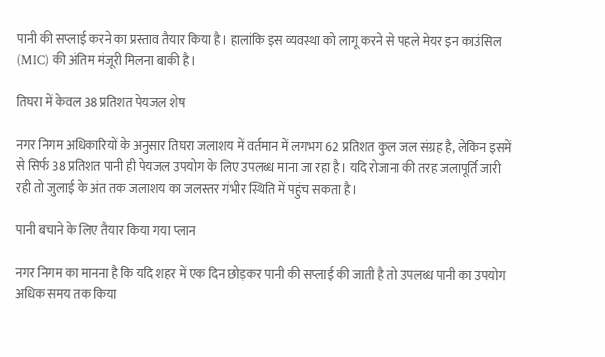पानी की सप्लाई करने का प्रस्ताव तैयार किया है। हालांकि इस व्यवस्था को लागू करने से पहले मेयर इन काउंसिल (MIC) की अंतिम मंजूरी मिलना बाकी है।

तिघरा में केवल 38 प्रतिशत पेयजल शेष

नगर निगम अधिकारियों के अनुसार तिघरा जलाशय में वर्तमान में लगभग 62 प्रतिशत कुल जल संग्रह है, लेकिन इसमें से सिर्फ 38 प्रतिशत पानी ही पेयजल उपयोग के लिए उपलब्ध माना जा रहा है। यदि रोजाना की तरह जलापूर्ति जारी रही तो जुलाई के अंत तक जलाशय का जलस्तर गंभीर स्थिति में पहुंच सकता है।

पानी बचाने के लिए तैयार किया गया प्लान

नगर निगम का मानना है कि यदि शहर में एक दिन छोड़कर पानी की सप्लाई की जाती है तो उपलब्ध पानी का उपयोग अधिक समय तक किया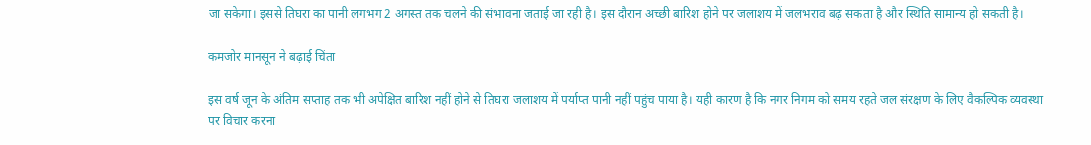जा सकेगा। इससे तिघरा का पानी लगभग 2 अगस्त तक चलने की संभावना जताई जा रही है। इस दौरान अच्छी बारिश होने पर जलाशय में जलभराव बढ़ सकता है और स्थिति सामान्य हो सकती है।

कमजोर मानसून ने बढ़ाई चिंता

इस वर्ष जून के अंतिम सप्ताह तक भी अपेक्षित बारिश नहीं होने से तिघरा जलाशय में पर्याप्त पानी नहीं पहुंच पाया है। यही कारण है कि नगर निगम को समय रहते जल संरक्षण के लिए वैकल्पिक व्यवस्था पर विचार करना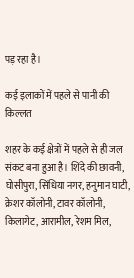पड़ रहा है।

कई इलाकों में पहले से पानी की किल्लत

शहर के कई क्षेत्रों में पहले से ही जल संकट बना हुआ है। शिंदे की छावनी, घोसीपुरा, सिंधिया नगर, हनुमान घाटी, क्रेशर कॉलोनी, टावर कॉलोनी, किलागेट, आरामील, रेशम मिल,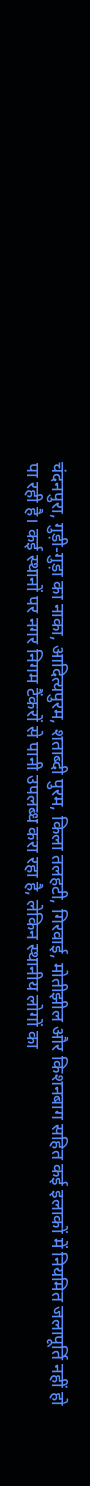चंदनपुरा, गुड़ी-गुड़ा का नाका, आदित्यपुरम, शताब्दी पुरम, किला तलहटी, गिरवाई, मोतीझील और किशनबाग सहित कई इलाकों में नियमित जलापूर्ति नहीं हो पा रही है। कई स्थानों पर नगर निगम टैंकरों से पानी उपलब्ध करा रहा है, लेकिन स्थानीय लोगों का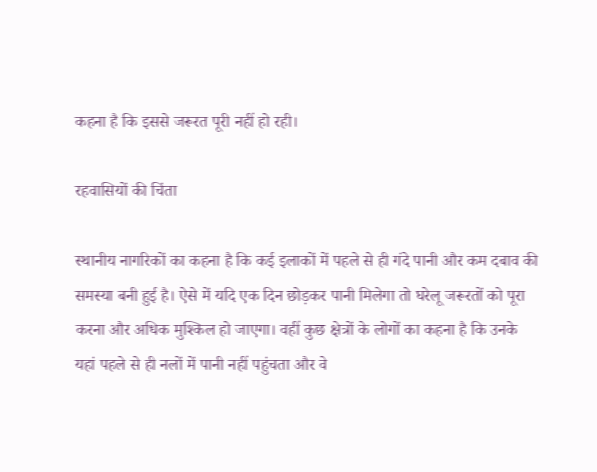कहना है कि इससे जरूरत पूरी नहीं हो रही।

रहवासियों की चिंता

स्थानीय नागरिकों का कहना है कि कई इलाकों में पहले से ही गंदे पानी और कम दबाव की समस्या बनी हुई है। ऐसे में यदि एक दिन छोड़कर पानी मिलेगा तो घरेलू जरूरतों को पूरा करना और अधिक मुश्किल हो जाएगा। वहीं कुछ क्षेत्रों के लोगों का कहना है कि उनके यहां पहले से ही नलों में पानी नहीं पहुंचता और वे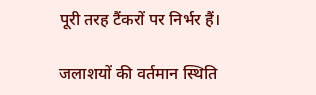पूरी तरह टैंकरों पर निर्भर हैं।

जलाशयों की वर्तमान स्थिति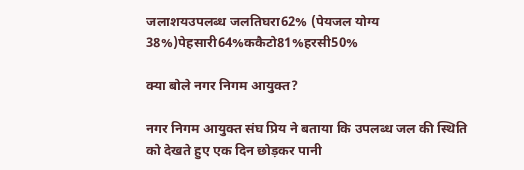जलाशयउपलब्ध जलतिघरा62% (पेयजल योग्य 38%)पेहसारी64%ककैटो81%हरसी50%

क्या बोले नगर निगम आयुक्त?

नगर निगम आयुक्त संघ प्रिय ने बताया कि उपलब्ध जल की स्थिति को देखते हुए एक दिन छोड़कर पानी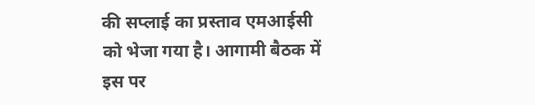की सप्लाई का प्रस्ताव एमआईसी को भेजा गया है। आगामी बैठक में इस पर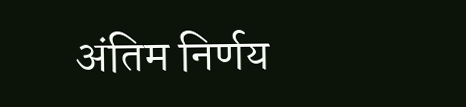अंतिम निर्णय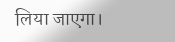लिया जाएगा।